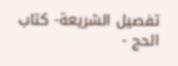تفصيل الشريعة- كتاب الحج -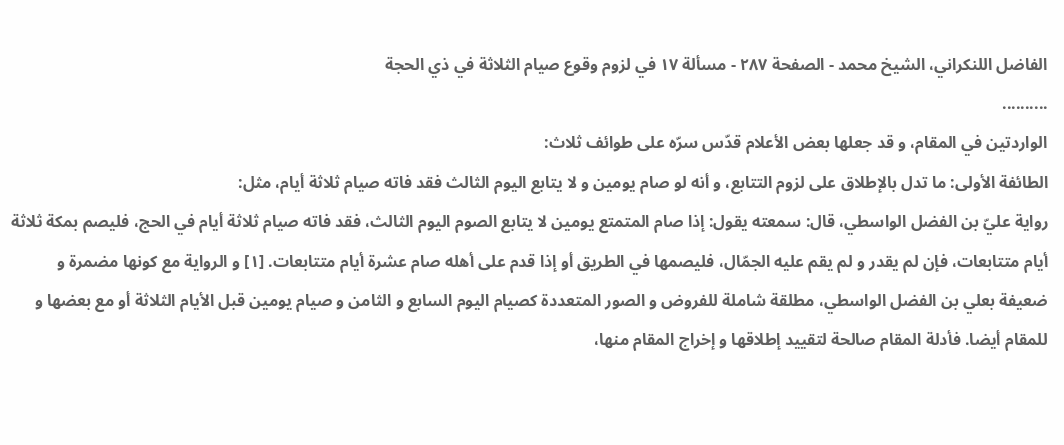الفاضل اللنكراني، الشيخ محمد - الصفحة ٢٨٧ - مسألة ١٧ في لزوم وقوع صيام الثلاثة في ذي الحجة
..........
الواردتين في المقام، و قد جعلها بعض الأعلام قدّس سرّه على طوائف ثلاث:
الطائفة الأولى: ما تدل بالإطلاق على لزوم التتابع، و أنه لو صام يومين و لا يتابع اليوم الثالث فقد فاته صيام ثلاثة أيام، مثل:
رواية عليّ بن الفضل الواسطي، قال: سمعته يقول: إذا صام المتمتع يومين لا يتابع الصوم اليوم الثالث، فقد فاته صيام ثلاثة أيام في الحج، فليصم بمكة ثلاثة أيام متتابعات، فإن لم يقدر و لم يقم عليه الجمّال، فليصمها في الطريق أو إذا قدم على أهله صام عشرة أيام متتابعات. [١] و الرواية مع كونها مضمرة و ضعيفة بعلي بن الفضل الواسطي، مطلقة شاملة للفروض و الصور المتعددة كصيام اليوم السابع و الثامن و صيام يومين قبل الأيام الثلاثة أو مع بعضها و للمقام أيضا. فأدلة المقام صالحة لتقييد إطلاقها و إخراج المقام منها،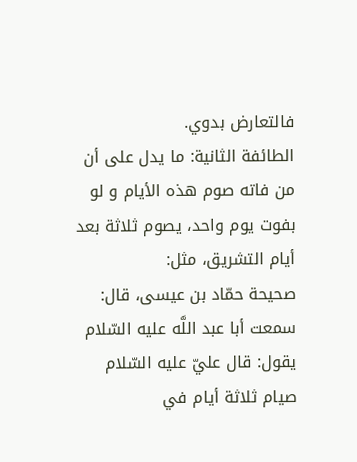فالتعارض بدوي.
الطائفة الثانية: ما يدل على أن من فاته صوم هذه الأيام و لو بفوت يوم واحد، يصوم ثلاثة بعد أيام التشريق، مثل:
صحيحة حمّاد بن عيسى، قال: سمعت أبا عبد اللَّه عليه السّلام يقول: قال عليّ عليه السّلام صيام ثلاثة أيام في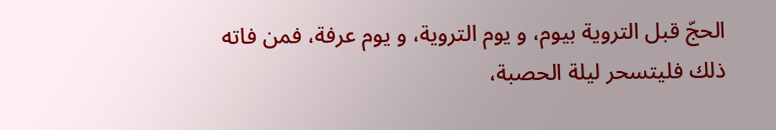الحجّ قبل التروية بيوم، و يوم التروية، و يوم عرفة، فمن فاته ذلك فليتسحر ليلة الحصبة،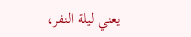يعني ليلة النفر،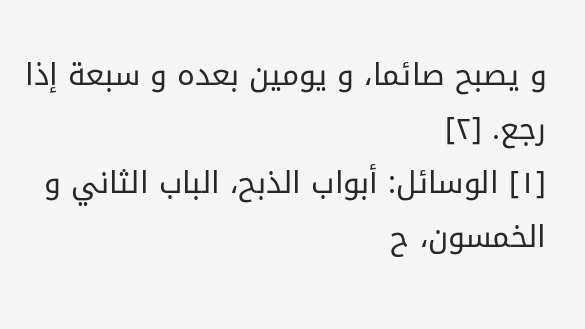و يصبح صائما، و يومين بعده و سبعة إذا رجع. [٢]
[١] الوسائل: أبواب الذبح، الباب الثاني و الخمسون، ح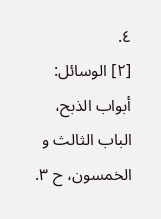٤.
[٢] الوسائل: أبواب الذبح، الباب الثالث و الخمسون، ح ٣.